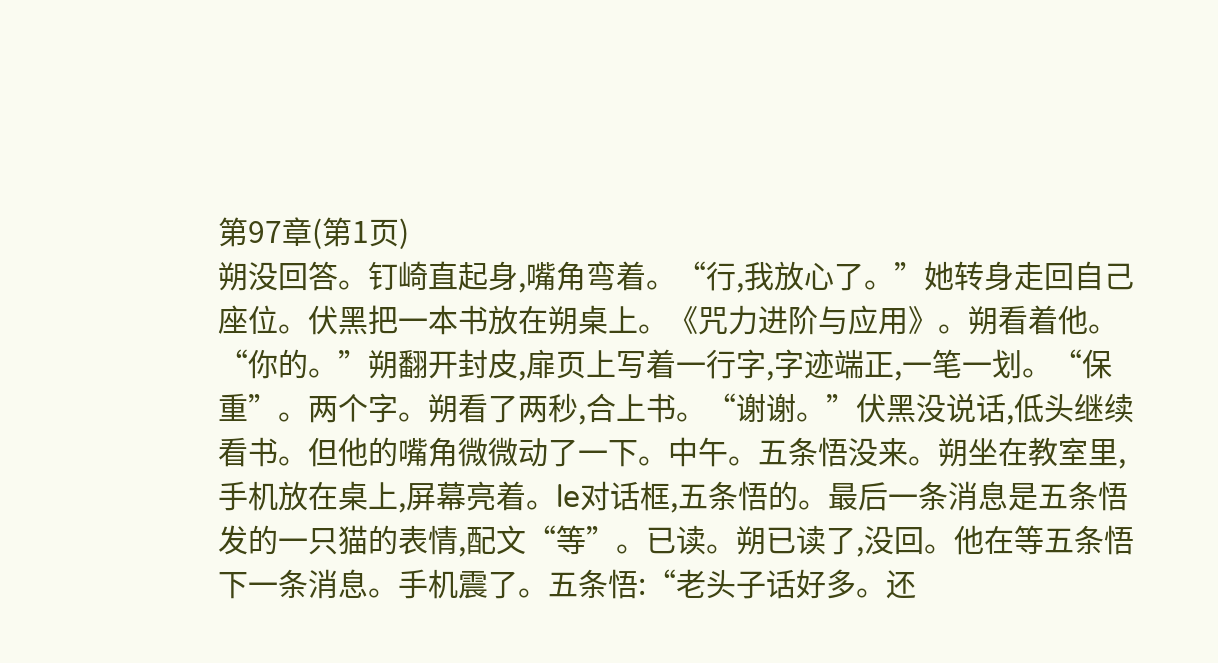第97章(第1页)
朔没回答。钉崎直起身,嘴角弯着。“行,我放心了。”她转身走回自己座位。伏黑把一本书放在朔桌上。《咒力进阶与应用》。朔看着他。“你的。”朔翻开封皮,扉页上写着一行字,字迹端正,一笔一划。“保重”。两个字。朔看了两秒,合上书。“谢谢。”伏黑没说话,低头继续看书。但他的嘴角微微动了一下。中午。五条悟没来。朔坐在教室里,手机放在桌上,屏幕亮着。le对话框,五条悟的。最后一条消息是五条悟发的一只猫的表情,配文“等”。已读。朔已读了,没回。他在等五条悟下一条消息。手机震了。五条悟:“老头子话好多。还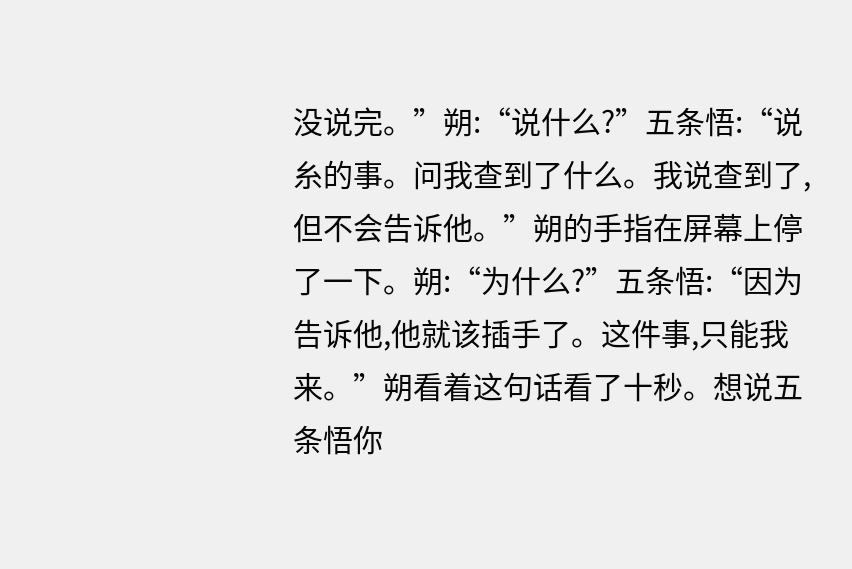没说完。”朔:“说什么?”五条悟:“说糸的事。问我查到了什么。我说查到了,但不会告诉他。”朔的手指在屏幕上停了一下。朔:“为什么?”五条悟:“因为告诉他,他就该插手了。这件事,只能我来。”朔看着这句话看了十秒。想说五条悟你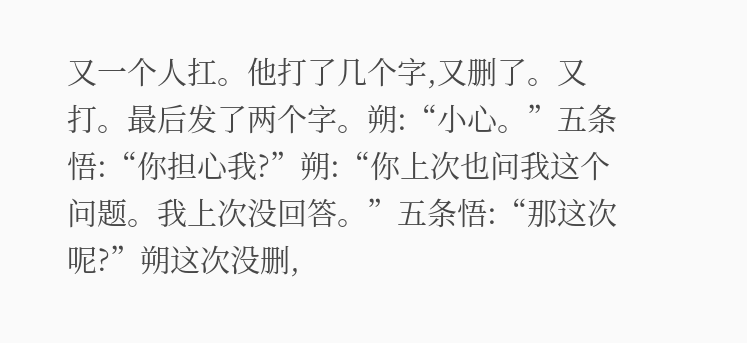又一个人扛。他打了几个字,又删了。又打。最后发了两个字。朔:“小心。”五条悟:“你担心我?”朔:“你上次也问我这个问题。我上次没回答。”五条悟:“那这次呢?”朔这次没删,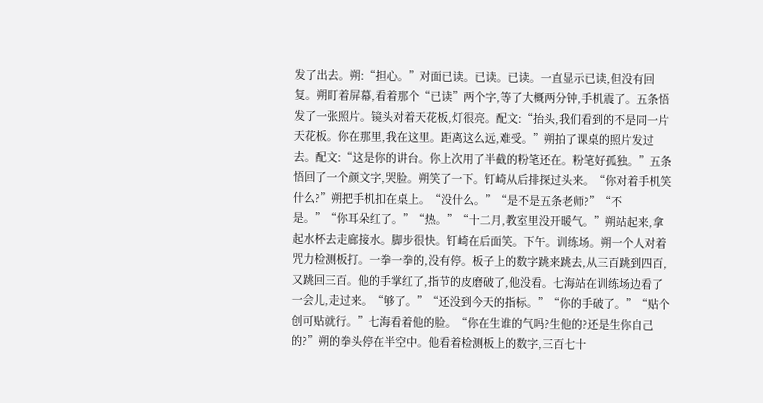发了出去。朔:“担心。”对面已读。已读。已读。一直显示已读,但没有回复。朔盯着屏幕,看着那个“已读”两个字,等了大概两分钟,手机震了。五条悟发了一张照片。镜头对着天花板,灯很亮。配文:“抬头,我们看到的不是同一片天花板。你在那里,我在这里。距离这么远,难受。”朔拍了课桌的照片发过去。配文:“这是你的讲台。你上次用了半截的粉笔还在。粉笔好孤独。”五条悟回了一个颜文字,哭脸。朔笑了一下。钉崎从后排探过头来。“你对着手机笑什么?”朔把手机扣在桌上。“没什么。”“是不是五条老师?”“不是。”“你耳朵红了。”“热。”“十二月,教室里没开暖气。”朔站起来,拿起水杯去走廊接水。脚步很快。钉崎在后面笑。下午。训练场。朔一个人对着咒力检测板打。一拳一拳的,没有停。板子上的数字跳来跳去,从三百跳到四百,又跳回三百。他的手掌红了,指节的皮磨破了,他没看。七海站在训练场边看了一会儿,走过来。“够了。”“还没到今天的指标。”“你的手破了。”“贴个创可贴就行。”七海看着他的脸。“你在生谁的气吗?生他的?还是生你自己的?”朔的拳头停在半空中。他看着检测板上的数字,三百七十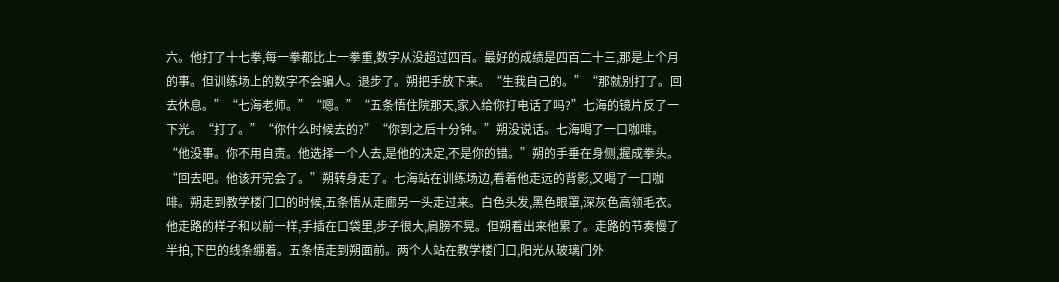六。他打了十七拳,每一拳都比上一拳重,数字从没超过四百。最好的成绩是四百二十三,那是上个月的事。但训练场上的数字不会骗人。退步了。朔把手放下来。“生我自己的。”“那就别打了。回去休息。”“七海老师。”“嗯。”“五条悟住院那天,家入给你打电话了吗?”七海的镜片反了一下光。“打了。”“你什么时候去的?”“你到之后十分钟。”朔没说话。七海喝了一口咖啡。“他没事。你不用自责。他选择一个人去,是他的决定,不是你的错。”朔的手垂在身侧,握成拳头。“回去吧。他该开完会了。”朔转身走了。七海站在训练场边,看着他走远的背影,又喝了一口咖啡。朔走到教学楼门口的时候,五条悟从走廊另一头走过来。白色头发,黑色眼罩,深灰色高领毛衣。他走路的样子和以前一样,手插在口袋里,步子很大,肩膀不晃。但朔看出来他累了。走路的节奏慢了半拍,下巴的线条绷着。五条悟走到朔面前。两个人站在教学楼门口,阳光从玻璃门外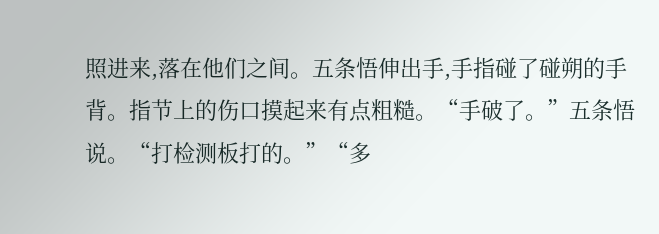照进来,落在他们之间。五条悟伸出手,手指碰了碰朔的手背。指节上的伤口摸起来有点粗糙。“手破了。”五条悟说。“打检测板打的。”“多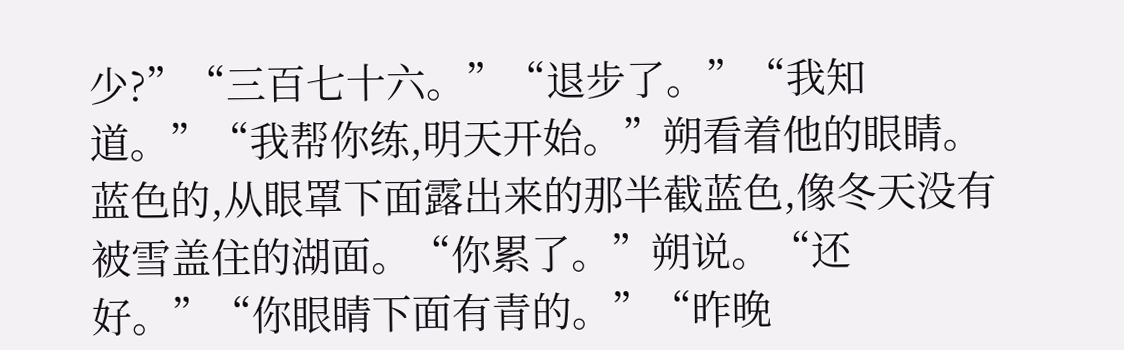少?”“三百七十六。”“退步了。”“我知道。”“我帮你练,明天开始。”朔看着他的眼睛。蓝色的,从眼罩下面露出来的那半截蓝色,像冬天没有被雪盖住的湖面。“你累了。”朔说。“还好。”“你眼睛下面有青的。”“昨晚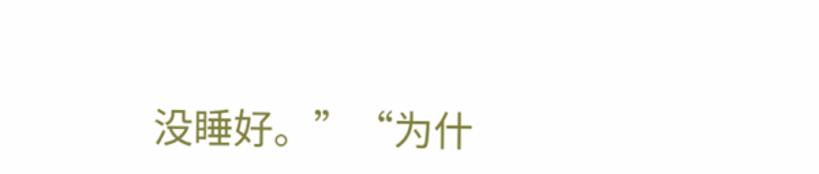没睡好。”“为什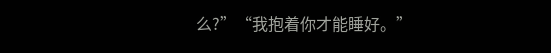么?”“我抱着你才能睡好。”